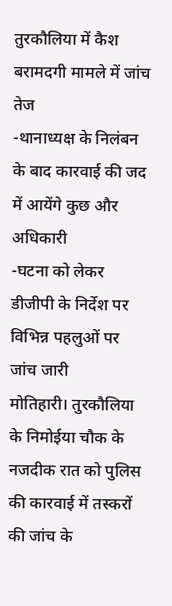तुरकौलिया में कैश बरामदगी मामले में जांच तेज
-थानाध्यक्ष के निलंबन के बाद कारवाई की जद में आयेंगे कुछ और अधिकारी
-घटना को लेकर डीजीपी के निर्देश पर विभिन्न पहलुओं पर जांच जारी
मोतिहारी। तुरकौलिया के निमोईया चौक के नजदीक रात को पुलिस की कारवाई में तस्करों की जांच के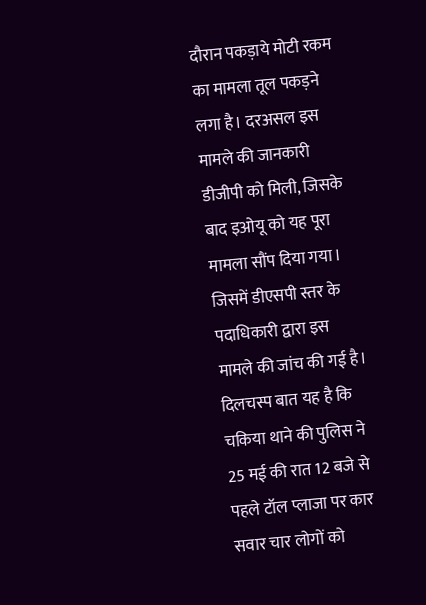दौरान पकड़ाये मोटी रकम का मामला तूल पकड़ने लगा है। दरअसल इस मामले की जानकारी डीजीपी को मिली, जिसके बाद इओयू को यह पूरा मामला सौंप दिया गया। जिसमें डीएसपी स्तर के पदाधिकारी द्वारा इस मामले की जांच की गई है। दिलचस्प बात यह है कि चकिया थाने की पुलिस ने 25 मई की रात 12 बजे से पहले टॉल प्लाजा पर कार सवार चार लोगों को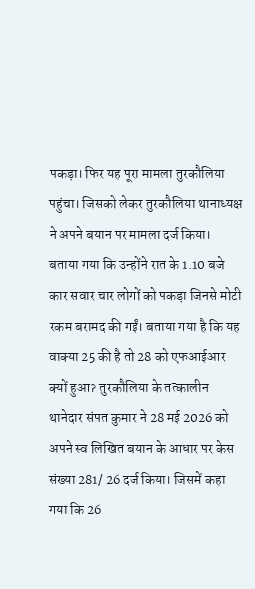पकड़ा। फिर यह पूरा मामला तुरकौलिया पहुंचा। जिसको लेकर तुरकौलिया थानाध्यक्ष ने अपने बयान पर मामला दर्ज किया।
बताया गया कि उन्होंने रात के 1.10 बजे कार सवार चार लोगों को पकड़ा जिनसे मोटी रकम बरामद की गईं। बताया गया है कि यह वाक्या 25 की है तो 28 को एफआईआर क्यों हुआॽ तुरकौलिया के तत्कालीन थानेदार संपत कुमार ने 28 मई 2026 को अपने स्व लिखित बयान के आधार पर केस संख्या 281/ 26 दर्ज किया। जिसमें कहा गया कि 26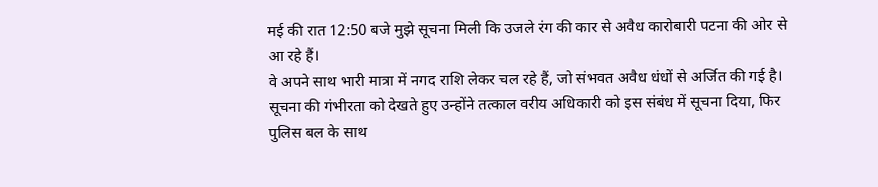मई की रात 12:50 बजे मुझे सूचना मिली कि उजले रंग की कार से अवैध कारोबारी पटना की ओर से आ रहे हैं।
वे अपने साथ भारी मात्रा में नगद राशि लेकर चल रहे हैं, जो संभवत अवैध धंधों से अर्जित की गई है। सूचना की गंभीरता को देखते हुए उन्होंने तत्काल वरीय अधिकारी को इस संबंध में सूचना दिया, फिर पुलिस बल के साथ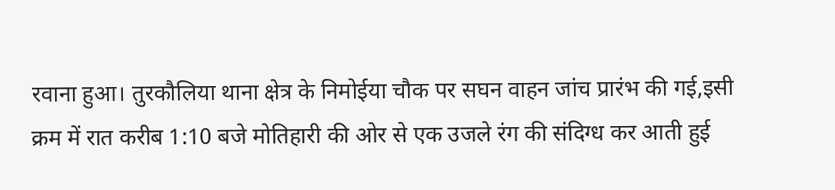रवाना हुआ। तुरकौलिया थाना क्षेत्र के निमोईया चौक पर सघन वाहन जांच प्रारंभ की गई,इसी क्रम में रात करीब 1:10 बजे मोतिहारी की ओर से एक उजले रंग की संदिग्ध कर आती हुई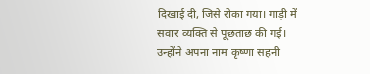दिखाई दी, जिसे रोका गया। गाड़ी में सवार व्यक्ति से पूछताछ की गई। उन्होंने अपना नाम कृष्णा सहनी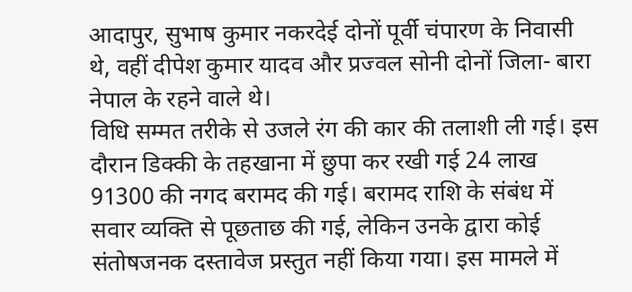आदापुर, सुभाष कुमार नकरदेई दोनों पूर्वी चंपारण के निवासी थे, वहीं दीपेश कुमार यादव और प्रज्वल सोनी दोनों जिला- बारा नेपाल के रहने वाले थे।
विधि सम्मत तरीके से उजले रंग की कार की तलाशी ली गई। इस दौरान डिक्की के तहखाना में छुपा कर रखी गई 24 लाख 91300 की नगद बरामद की गई। बरामद राशि के संबंध में सवार व्यक्ति से पूछताछ की गई, लेकिन उनके द्वारा कोई संतोषजनक दस्तावेज प्रस्तुत नहीं किया गया। इस मामले में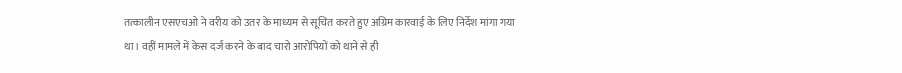तत्कालीन एसएचओ ने वरीय को उतर के माध्यम से सूचित करते हुए अग्रिम कारवाई के लिए निर्देश मांगा गया था। वहीं मामले में केस दर्ज करने के बाद चारो आरोपियों को थाने से ही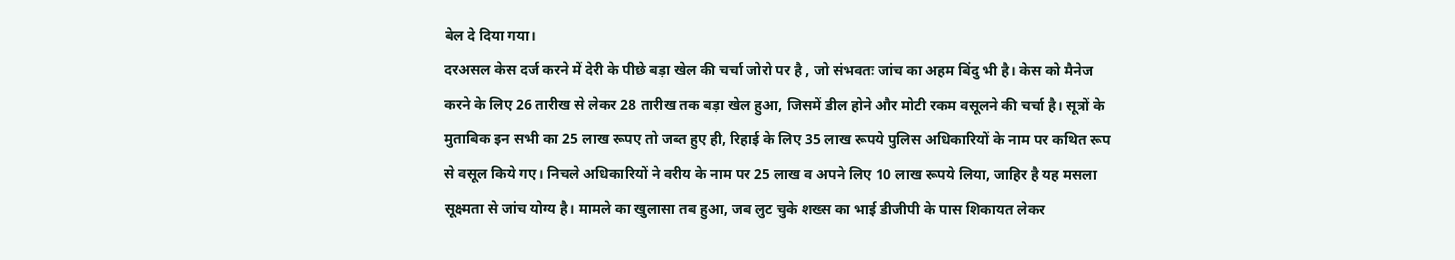बेल दे दिया गया।
दरअसल केस दर्ज करने में देरी के पीछे बड़ा खेल की चर्चा जोरो पर है , जो संभवतः जांच का अहम बिंदु भी है। केस को मैनेज करने के लिए 26 तारीख से लेकर 28 तारीख तक बड़ा खेल हुआ, जिसमें डील होने और मोटी रकम वसूलने की चर्चा है। सूत्रों के मुताबिक इन सभी का 25 लाख रूपए तो जब्त हुए ही, रिहाई के लिए 35 लाख रूपये पुलिस अधिकारियों के नाम पर कथित रूप से वसूल किये गए। निचले अधिकारियों ने वरीय के नाम पर 25 लाख व अपने लिए 10 लाख रूपये लिया, जाहिर है यह मसला सूक्ष्मता से जांच योग्य है। मामले का खुलासा तब हुआ, जब लुट चुके शख्स का भाई डीजीपी के पास शिकायत लेकर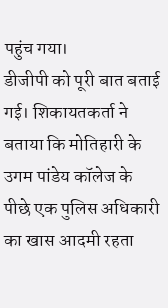पहुंच गया।
डीजीपी को पूरी बात बताई गई। शिकायतकर्ता ने बताया कि मोतिहारी के उगम पांडेय कॉलेज के पीछे एक पुलिस अधिकारी का खास आदमी रहता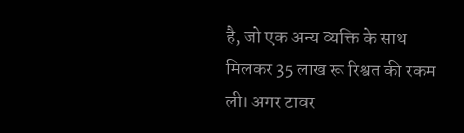है, जो एक अन्य व्यक्ति के साथ मिलकर 35 लाख रू रिश्वत की रकम ली। अगर टावर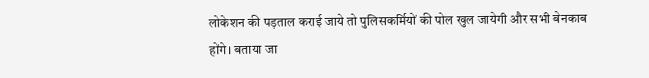लोकेशन की पड़ताल कराई जाये तो पुलिसकर्मियों की पोल खुल जायेगी और सभी बेनकाब होंगे। बताया जा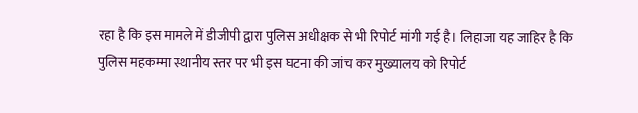रहा है कि इस मामले में डीजीपी द्वारा पुलिस अधीक्षक से भी रिपोर्ट मांगी गई है। लिहाजा यह जाहिर है कि पुलिस महकम्मा स्थानीय स्तर पर भी इस घटना की जांच कर मुख्यालय को रिपोर्ट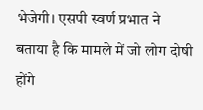भेजेगी। एसपी स्वर्ण प्रभात ने बताया है कि मामले में जो लोग दोषी होंगे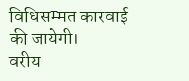विधिसम्मत कारवाई की जायेगी।
वरीय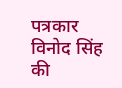पत्रकार विनोद सिंह की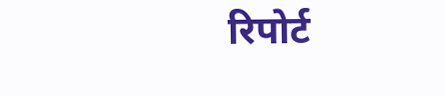रिपोर्ट